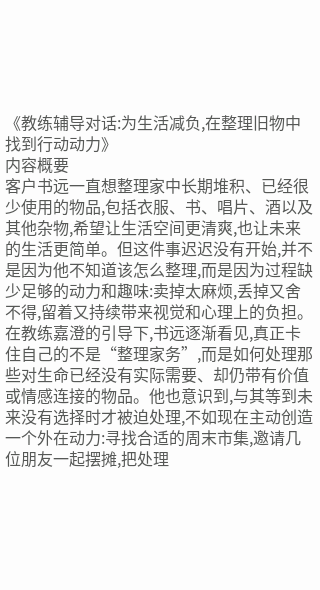《教练辅导对话:为生活减负,在整理旧物中找到行动动力》
内容概要
客户书远一直想整理家中长期堆积、已经很少使用的物品,包括衣服、书、唱片、酒以及其他杂物,希望让生活空间更清爽,也让未来的生活更简单。但这件事迟迟没有开始,并不是因为他不知道该怎么整理,而是因为过程缺少足够的动力和趣味:卖掉太麻烦,丢掉又舍不得,留着又持续带来视觉和心理上的负担。在教练嘉澄的引导下,书远逐渐看见,真正卡住自己的不是“整理家务”,而是如何处理那些对生命已经没有实际需要、却仍带有价值或情感连接的物品。他也意识到,与其等到未来没有选择时才被迫处理,不如现在主动创造一个外在动力:寻找合适的周末市集,邀请几位朋友一起摆摊,把处理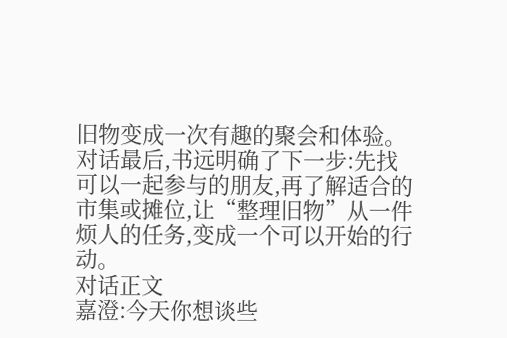旧物变成一次有趣的聚会和体验。对话最后,书远明确了下一步:先找可以一起参与的朋友,再了解适合的市集或摊位,让“整理旧物”从一件烦人的任务,变成一个可以开始的行动。
对话正文
嘉澄:今天你想谈些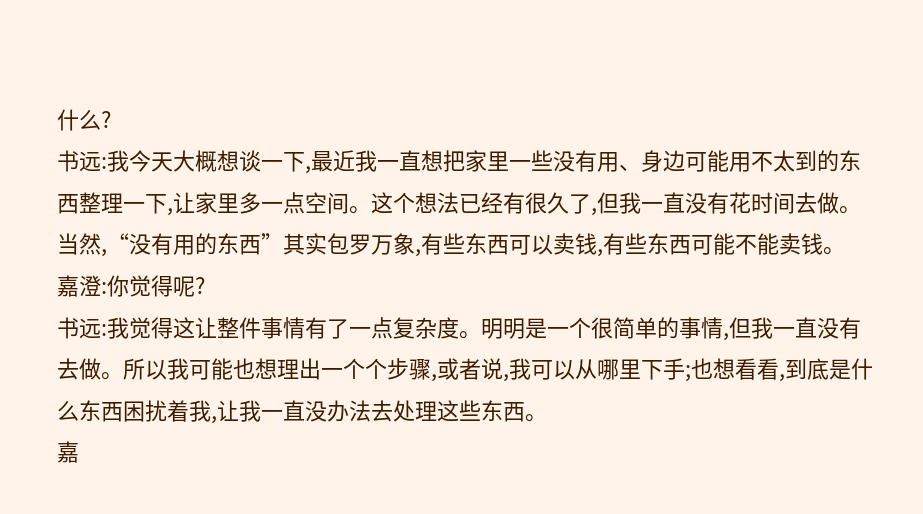什么?
书远:我今天大概想谈一下,最近我一直想把家里一些没有用、身边可能用不太到的东西整理一下,让家里多一点空间。这个想法已经有很久了,但我一直没有花时间去做。当然,“没有用的东西”其实包罗万象,有些东西可以卖钱,有些东西可能不能卖钱。
嘉澄:你觉得呢?
书远:我觉得这让整件事情有了一点复杂度。明明是一个很简单的事情,但我一直没有去做。所以我可能也想理出一个个步骤,或者说,我可以从哪里下手;也想看看,到底是什么东西困扰着我,让我一直没办法去处理这些东西。
嘉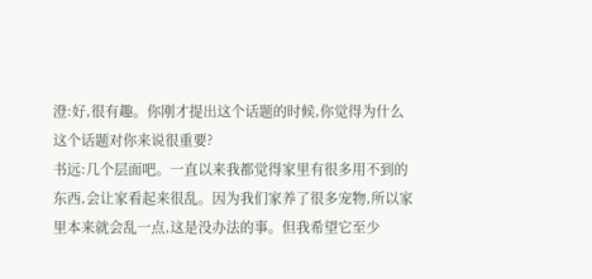澄:好,很有趣。你刚才提出这个话题的时候,你觉得为什么这个话题对你来说很重要?
书远:几个层面吧。一直以来我都觉得家里有很多用不到的东西,会让家看起来很乱。因为我们家养了很多宠物,所以家里本来就会乱一点,这是没办法的事。但我希望它至少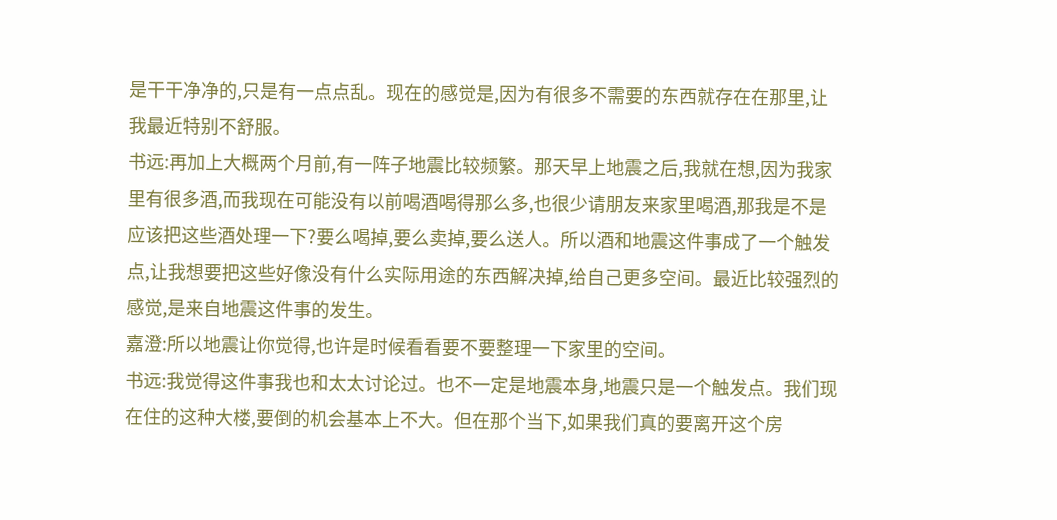是干干净净的,只是有一点点乱。现在的感觉是,因为有很多不需要的东西就存在在那里,让我最近特别不舒服。
书远:再加上大概两个月前,有一阵子地震比较频繁。那天早上地震之后,我就在想,因为我家里有很多酒,而我现在可能没有以前喝酒喝得那么多,也很少请朋友来家里喝酒,那我是不是应该把这些酒处理一下?要么喝掉,要么卖掉,要么送人。所以酒和地震这件事成了一个触发点,让我想要把这些好像没有什么实际用途的东西解决掉,给自己更多空间。最近比较强烈的感觉,是来自地震这件事的发生。
嘉澄:所以地震让你觉得,也许是时候看看要不要整理一下家里的空间。
书远:我觉得这件事我也和太太讨论过。也不一定是地震本身,地震只是一个触发点。我们现在住的这种大楼,要倒的机会基本上不大。但在那个当下,如果我们真的要离开这个房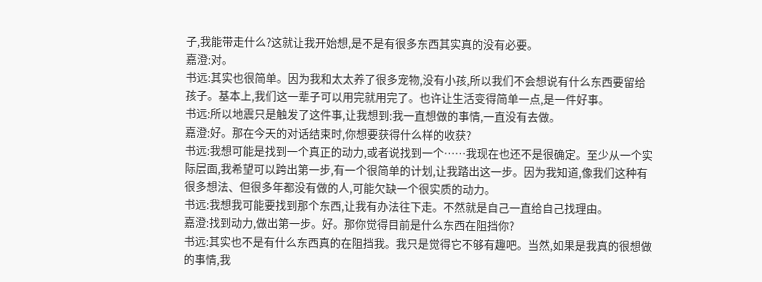子,我能带走什么?这就让我开始想,是不是有很多东西其实真的没有必要。
嘉澄:对。
书远:其实也很简单。因为我和太太养了很多宠物,没有小孩,所以我们不会想说有什么东西要留给孩子。基本上,我们这一辈子可以用完就用完了。也许让生活变得简单一点,是一件好事。
书远:所以地震只是触发了这件事,让我想到:我一直想做的事情,一直没有去做。
嘉澄:好。那在今天的对话结束时,你想要获得什么样的收获?
书远:我想可能是找到一个真正的动力,或者说找到一个……我现在也还不是很确定。至少从一个实际层面,我希望可以跨出第一步,有一个很简单的计划,让我踏出这一步。因为我知道,像我们这种有很多想法、但很多年都没有做的人,可能欠缺一个很实质的动力。
书远:我想我可能要找到那个东西,让我有办法往下走。不然就是自己一直给自己找理由。
嘉澄:找到动力,做出第一步。好。那你觉得目前是什么东西在阻挡你?
书远:其实也不是有什么东西真的在阻挡我。我只是觉得它不够有趣吧。当然,如果是我真的很想做的事情,我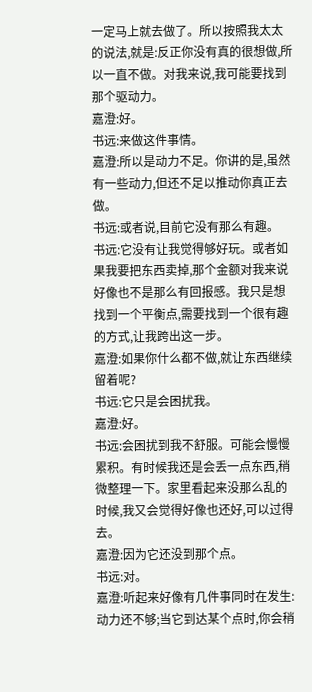一定马上就去做了。所以按照我太太的说法,就是:反正你没有真的很想做,所以一直不做。对我来说,我可能要找到那个驱动力。
嘉澄:好。
书远:来做这件事情。
嘉澄:所以是动力不足。你讲的是,虽然有一些动力,但还不足以推动你真正去做。
书远:或者说,目前它没有那么有趣。
书远:它没有让我觉得够好玩。或者如果我要把东西卖掉,那个金额对我来说好像也不是那么有回报感。我只是想找到一个平衡点,需要找到一个很有趣的方式,让我跨出这一步。
嘉澄:如果你什么都不做,就让东西继续留着呢?
书远:它只是会困扰我。
嘉澄:好。
书远:会困扰到我不舒服。可能会慢慢累积。有时候我还是会丢一点东西,稍微整理一下。家里看起来没那么乱的时候,我又会觉得好像也还好,可以过得去。
嘉澄:因为它还没到那个点。
书远:对。
嘉澄:听起来好像有几件事同时在发生:动力还不够;当它到达某个点时,你会稍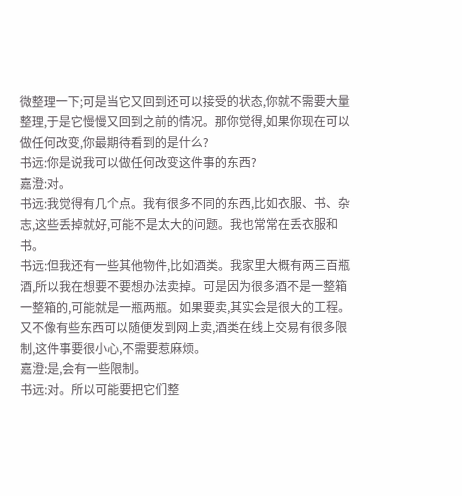微整理一下;可是当它又回到还可以接受的状态,你就不需要大量整理,于是它慢慢又回到之前的情况。那你觉得,如果你现在可以做任何改变,你最期待看到的是什么?
书远:你是说我可以做任何改变这件事的东西?
嘉澄:对。
书远:我觉得有几个点。我有很多不同的东西,比如衣服、书、杂志,这些丢掉就好,可能不是太大的问题。我也常常在丢衣服和书。
书远:但我还有一些其他物件,比如酒类。我家里大概有两三百瓶酒,所以我在想要不要想办法卖掉。可是因为很多酒不是一整箱一整箱的,可能就是一瓶两瓶。如果要卖,其实会是很大的工程。又不像有些东西可以随便发到网上卖,酒类在线上交易有很多限制,这件事要很小心,不需要惹麻烦。
嘉澄:是,会有一些限制。
书远:对。所以可能要把它们整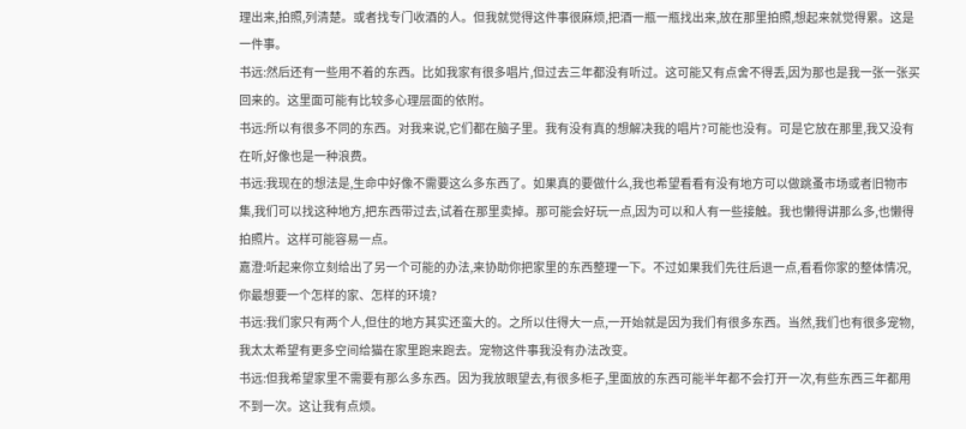理出来,拍照,列清楚。或者找专门收酒的人。但我就觉得这件事很麻烦,把酒一瓶一瓶找出来,放在那里拍照,想起来就觉得累。这是一件事。
书远:然后还有一些用不着的东西。比如我家有很多唱片,但过去三年都没有听过。这可能又有点舍不得丢,因为那也是我一张一张买回来的。这里面可能有比较多心理层面的依附。
书远:所以有很多不同的东西。对我来说,它们都在脑子里。我有没有真的想解决我的唱片?可能也没有。可是它放在那里,我又没有在听,好像也是一种浪费。
书远:我现在的想法是,生命中好像不需要这么多东西了。如果真的要做什么,我也希望看看有没有地方可以做跳蚤市场或者旧物市集,我们可以找这种地方,把东西带过去,试着在那里卖掉。那可能会好玩一点,因为可以和人有一些接触。我也懒得讲那么多,也懒得拍照片。这样可能容易一点。
嘉澄:听起来你立刻给出了另一个可能的办法,来协助你把家里的东西整理一下。不过如果我们先往后退一点,看看你家的整体情况,你最想要一个怎样的家、怎样的环境?
书远:我们家只有两个人,但住的地方其实还蛮大的。之所以住得大一点,一开始就是因为我们有很多东西。当然,我们也有很多宠物,我太太希望有更多空间给猫在家里跑来跑去。宠物这件事我没有办法改变。
书远:但我希望家里不需要有那么多东西。因为我放眼望去,有很多柜子,里面放的东西可能半年都不会打开一次,有些东西三年都用不到一次。这让我有点烦。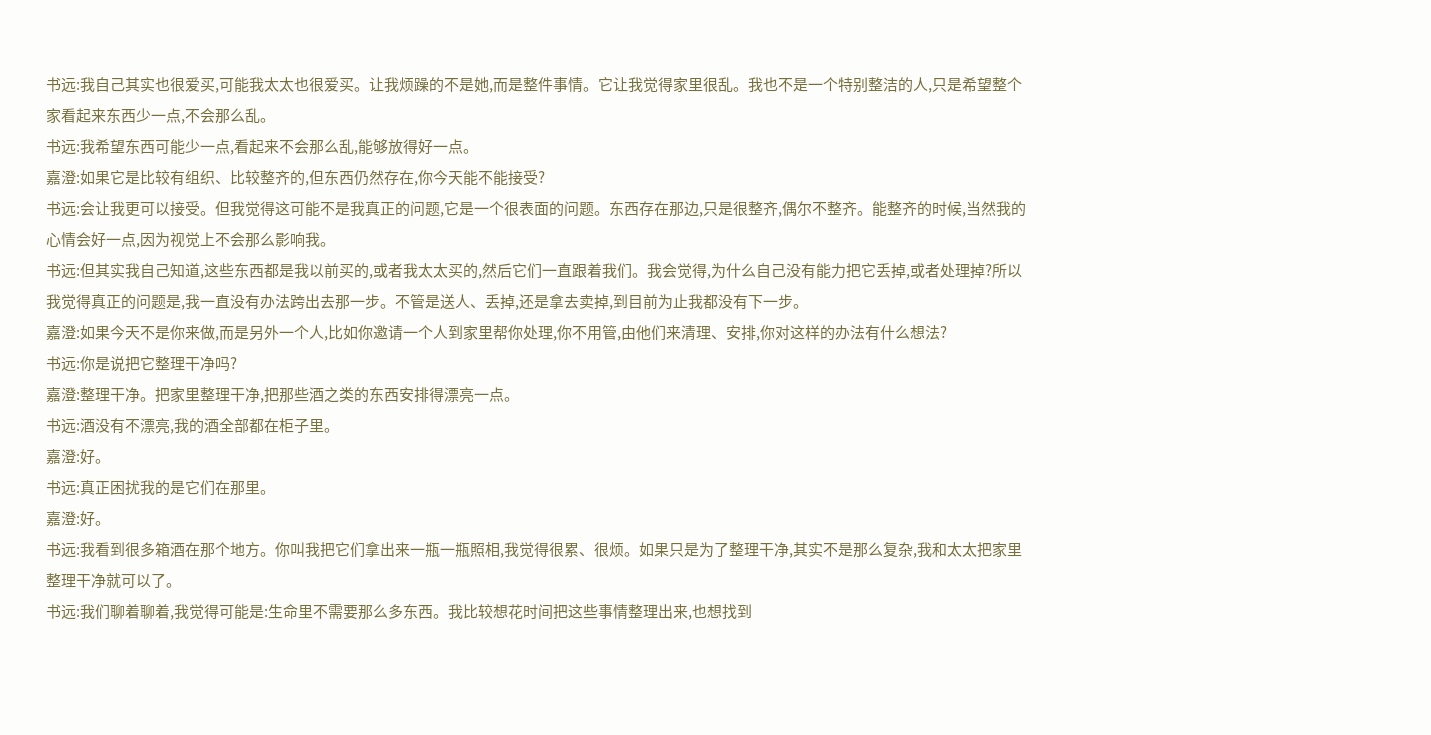书远:我自己其实也很爱买,可能我太太也很爱买。让我烦躁的不是她,而是整件事情。它让我觉得家里很乱。我也不是一个特别整洁的人,只是希望整个家看起来东西少一点,不会那么乱。
书远:我希望东西可能少一点,看起来不会那么乱,能够放得好一点。
嘉澄:如果它是比较有组织、比较整齐的,但东西仍然存在,你今天能不能接受?
书远:会让我更可以接受。但我觉得这可能不是我真正的问题,它是一个很表面的问题。东西存在那边,只是很整齐,偶尔不整齐。能整齐的时候,当然我的心情会好一点,因为视觉上不会那么影响我。
书远:但其实我自己知道,这些东西都是我以前买的,或者我太太买的,然后它们一直跟着我们。我会觉得,为什么自己没有能力把它丢掉,或者处理掉?所以我觉得真正的问题是,我一直没有办法跨出去那一步。不管是送人、丢掉,还是拿去卖掉,到目前为止我都没有下一步。
嘉澄:如果今天不是你来做,而是另外一个人,比如你邀请一个人到家里帮你处理,你不用管,由他们来清理、安排,你对这样的办法有什么想法?
书远:你是说把它整理干净吗?
嘉澄:整理干净。把家里整理干净,把那些酒之类的东西安排得漂亮一点。
书远:酒没有不漂亮,我的酒全部都在柜子里。
嘉澄:好。
书远:真正困扰我的是它们在那里。
嘉澄:好。
书远:我看到很多箱酒在那个地方。你叫我把它们拿出来一瓶一瓶照相,我觉得很累、很烦。如果只是为了整理干净,其实不是那么复杂,我和太太把家里整理干净就可以了。
书远:我们聊着聊着,我觉得可能是:生命里不需要那么多东西。我比较想花时间把这些事情整理出来,也想找到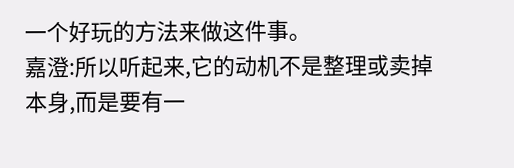一个好玩的方法来做这件事。
嘉澄:所以听起来,它的动机不是整理或卖掉本身,而是要有一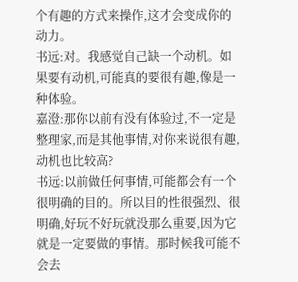个有趣的方式来操作,这才会变成你的动力。
书远:对。我感觉自己缺一个动机。如果要有动机,可能真的要很有趣,像是一种体验。
嘉澄:那你以前有没有体验过,不一定是整理家,而是其他事情,对你来说很有趣,动机也比较高?
书远:以前做任何事情,可能都会有一个很明确的目的。所以目的性很强烈、很明确,好玩不好玩就没那么重要,因为它就是一定要做的事情。那时候我可能不会去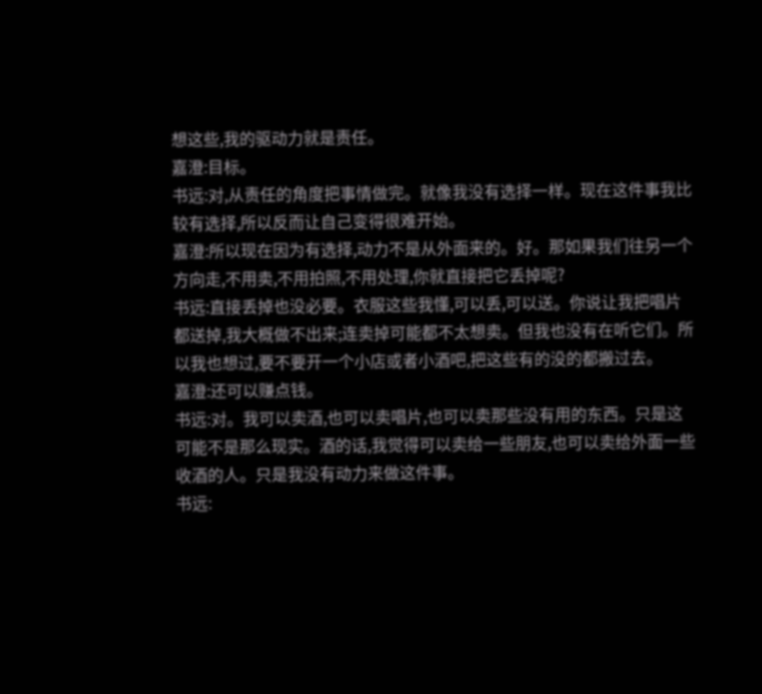想这些,我的驱动力就是责任。
嘉澄:目标。
书远:对,从责任的角度把事情做完。就像我没有选择一样。现在这件事我比较有选择,所以反而让自己变得很难开始。
嘉澄:所以现在因为有选择,动力不是从外面来的。好。那如果我们往另一个方向走,不用卖,不用拍照,不用处理,你就直接把它丢掉呢?
书远:直接丢掉也没必要。衣服这些我懂,可以丢,可以送。你说让我把唱片都送掉,我大概做不出来;连卖掉可能都不太想卖。但我也没有在听它们。所以我也想过,要不要开一个小店或者小酒吧,把这些有的没的都搬过去。
嘉澄:还可以赚点钱。
书远:对。我可以卖酒,也可以卖唱片,也可以卖那些没有用的东西。只是这可能不是那么现实。酒的话,我觉得可以卖给一些朋友,也可以卖给外面一些收酒的人。只是我没有动力来做这件事。
书远: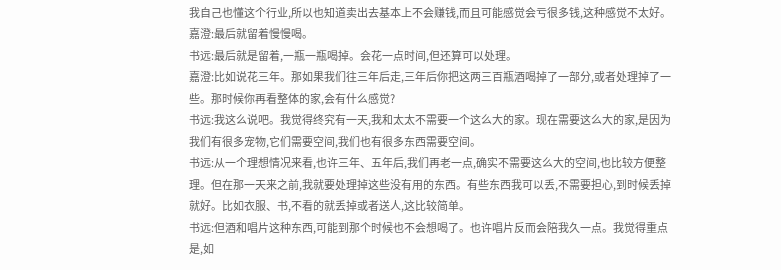我自己也懂这个行业,所以也知道卖出去基本上不会赚钱,而且可能感觉会亏很多钱,这种感觉不太好。
嘉澄:最后就留着慢慢喝。
书远:最后就是留着,一瓶一瓶喝掉。会花一点时间,但还算可以处理。
嘉澄:比如说花三年。那如果我们往三年后走,三年后你把这两三百瓶酒喝掉了一部分,或者处理掉了一些。那时候你再看整体的家,会有什么感觉?
书远:我这么说吧。我觉得终究有一天,我和太太不需要一个这么大的家。现在需要这么大的家,是因为我们有很多宠物,它们需要空间,我们也有很多东西需要空间。
书远:从一个理想情况来看,也许三年、五年后,我们再老一点,确实不需要这么大的空间,也比较方便整理。但在那一天来之前,我就要处理掉这些没有用的东西。有些东西我可以丢,不需要担心,到时候丢掉就好。比如衣服、书,不看的就丢掉或者送人,这比较简单。
书远:但酒和唱片这种东西,可能到那个时候也不会想喝了。也许唱片反而会陪我久一点。我觉得重点是,如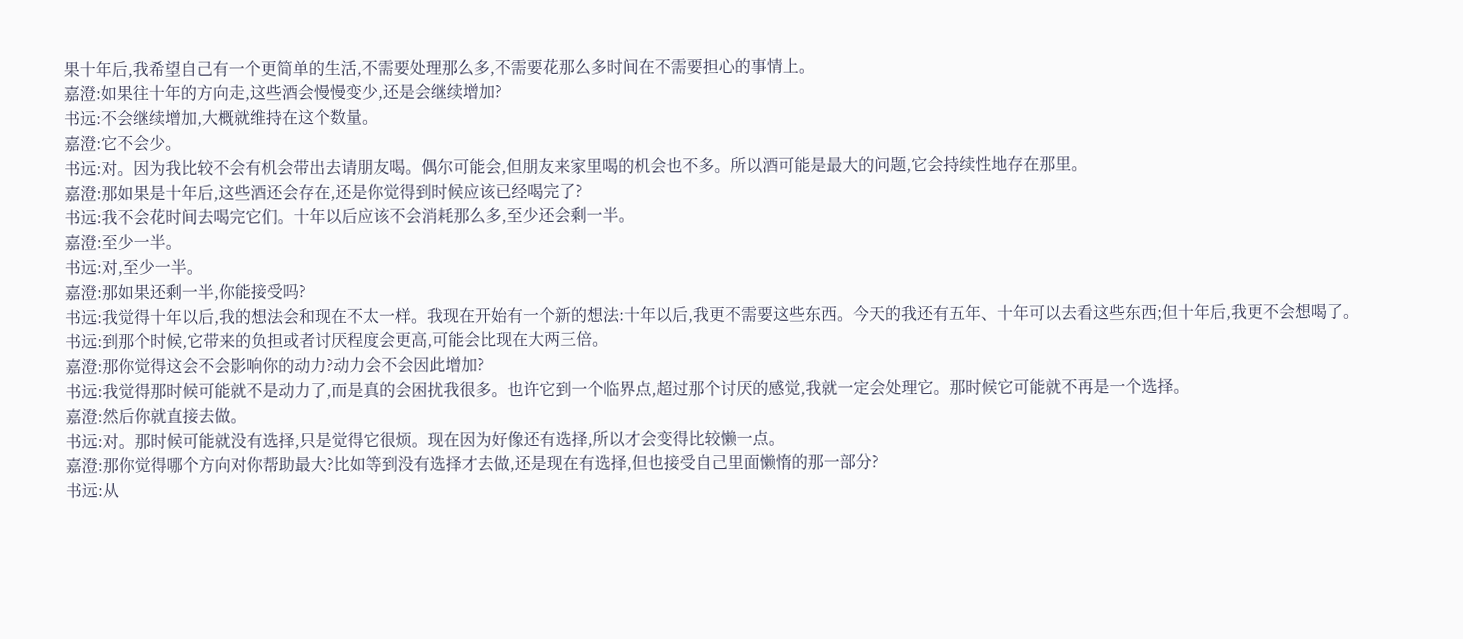果十年后,我希望自己有一个更简单的生活,不需要处理那么多,不需要花那么多时间在不需要担心的事情上。
嘉澄:如果往十年的方向走,这些酒会慢慢变少,还是会继续增加?
书远:不会继续增加,大概就维持在这个数量。
嘉澄:它不会少。
书远:对。因为我比较不会有机会带出去请朋友喝。偶尔可能会,但朋友来家里喝的机会也不多。所以酒可能是最大的问题,它会持续性地存在那里。
嘉澄:那如果是十年后,这些酒还会存在,还是你觉得到时候应该已经喝完了?
书远:我不会花时间去喝完它们。十年以后应该不会消耗那么多,至少还会剩一半。
嘉澄:至少一半。
书远:对,至少一半。
嘉澄:那如果还剩一半,你能接受吗?
书远:我觉得十年以后,我的想法会和现在不太一样。我现在开始有一个新的想法:十年以后,我更不需要这些东西。今天的我还有五年、十年可以去看这些东西;但十年后,我更不会想喝了。
书远:到那个时候,它带来的负担或者讨厌程度会更高,可能会比现在大两三倍。
嘉澄:那你觉得这会不会影响你的动力?动力会不会因此增加?
书远:我觉得那时候可能就不是动力了,而是真的会困扰我很多。也许它到一个临界点,超过那个讨厌的感觉,我就一定会处理它。那时候它可能就不再是一个选择。
嘉澄:然后你就直接去做。
书远:对。那时候可能就没有选择,只是觉得它很烦。现在因为好像还有选择,所以才会变得比较懒一点。
嘉澄:那你觉得哪个方向对你帮助最大?比如等到没有选择才去做,还是现在有选择,但也接受自己里面懒惰的那一部分?
书远:从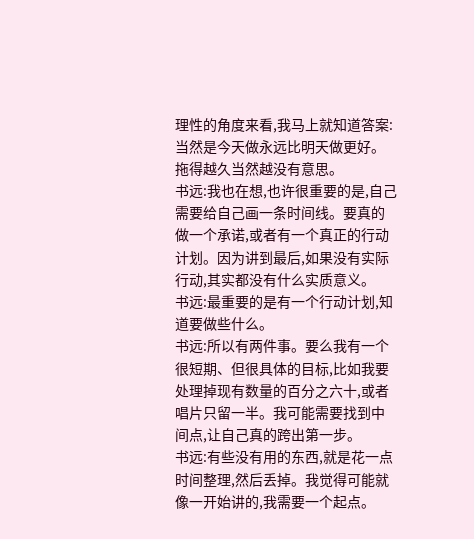理性的角度来看,我马上就知道答案:当然是今天做永远比明天做更好。拖得越久当然越没有意思。
书远:我也在想,也许很重要的是,自己需要给自己画一条时间线。要真的做一个承诺,或者有一个真正的行动计划。因为讲到最后,如果没有实际行动,其实都没有什么实质意义。
书远:最重要的是有一个行动计划,知道要做些什么。
书远:所以有两件事。要么我有一个很短期、但很具体的目标,比如我要处理掉现有数量的百分之六十,或者唱片只留一半。我可能需要找到中间点,让自己真的跨出第一步。
书远:有些没有用的东西,就是花一点时间整理,然后丢掉。我觉得可能就像一开始讲的,我需要一个起点。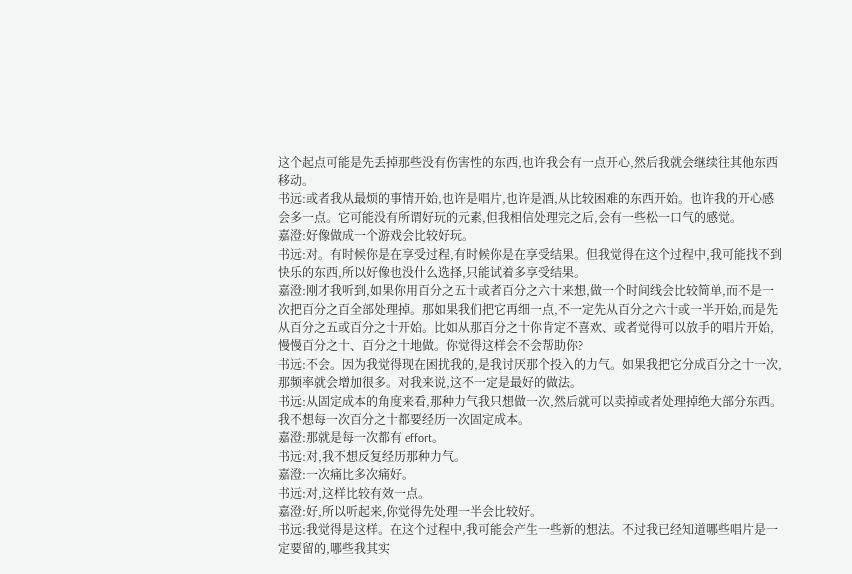这个起点可能是先丢掉那些没有伤害性的东西,也许我会有一点开心,然后我就会继续往其他东西移动。
书远:或者我从最烦的事情开始,也许是唱片,也许是酒,从比较困难的东西开始。也许我的开心感会多一点。它可能没有所谓好玩的元素,但我相信处理完之后,会有一些松一口气的感觉。
嘉澄:好像做成一个游戏会比较好玩。
书远:对。有时候你是在享受过程,有时候你是在享受结果。但我觉得在这个过程中,我可能找不到快乐的东西,所以好像也没什么选择,只能试着多享受结果。
嘉澄:刚才我听到,如果你用百分之五十或者百分之六十来想,做一个时间线会比较简单,而不是一次把百分之百全部处理掉。那如果我们把它再细一点,不一定先从百分之六十或一半开始,而是先从百分之五或百分之十开始。比如从那百分之十你肯定不喜欢、或者觉得可以放手的唱片开始,慢慢百分之十、百分之十地做。你觉得这样会不会帮助你?
书远:不会。因为我觉得现在困扰我的,是我讨厌那个投入的力气。如果我把它分成百分之十一次,那频率就会增加很多。对我来说,这不一定是最好的做法。
书远:从固定成本的角度来看,那种力气我只想做一次,然后就可以卖掉或者处理掉绝大部分东西。我不想每一次百分之十都要经历一次固定成本。
嘉澄:那就是每一次都有 effort。
书远:对,我不想反复经历那种力气。
嘉澄:一次痛比多次痛好。
书远:对,这样比较有效一点。
嘉澄:好,所以听起来,你觉得先处理一半会比较好。
书远:我觉得是这样。在这个过程中,我可能会产生一些新的想法。不过我已经知道哪些唱片是一定要留的,哪些我其实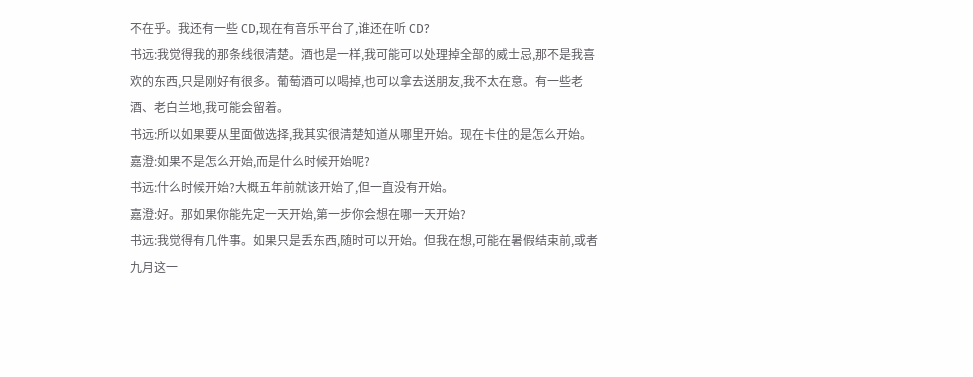不在乎。我还有一些 CD,现在有音乐平台了,谁还在听 CD?
书远:我觉得我的那条线很清楚。酒也是一样,我可能可以处理掉全部的威士忌,那不是我喜欢的东西,只是刚好有很多。葡萄酒可以喝掉,也可以拿去送朋友,我不太在意。有一些老酒、老白兰地,我可能会留着。
书远:所以如果要从里面做选择,我其实很清楚知道从哪里开始。现在卡住的是怎么开始。
嘉澄:如果不是怎么开始,而是什么时候开始呢?
书远:什么时候开始?大概五年前就该开始了,但一直没有开始。
嘉澄:好。那如果你能先定一天开始,第一步你会想在哪一天开始?
书远:我觉得有几件事。如果只是丢东西,随时可以开始。但我在想,可能在暑假结束前,或者九月这一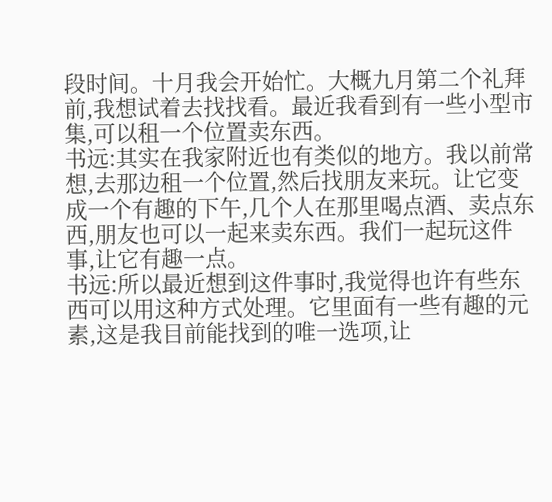段时间。十月我会开始忙。大概九月第二个礼拜前,我想试着去找找看。最近我看到有一些小型市集,可以租一个位置卖东西。
书远:其实在我家附近也有类似的地方。我以前常想,去那边租一个位置,然后找朋友来玩。让它变成一个有趣的下午,几个人在那里喝点酒、卖点东西,朋友也可以一起来卖东西。我们一起玩这件事,让它有趣一点。
书远:所以最近想到这件事时,我觉得也许有些东西可以用这种方式处理。它里面有一些有趣的元素,这是我目前能找到的唯一选项,让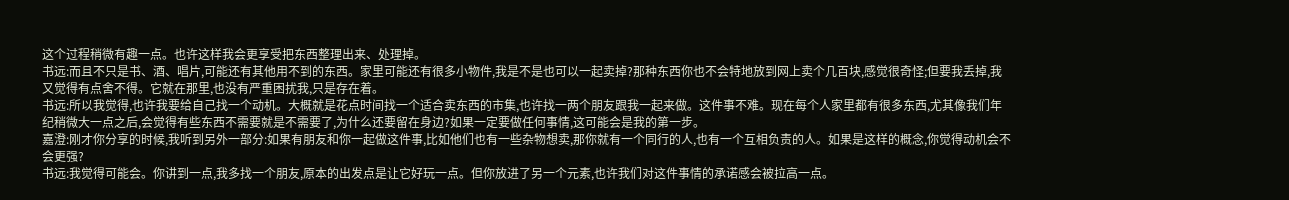这个过程稍微有趣一点。也许这样我会更享受把东西整理出来、处理掉。
书远:而且不只是书、酒、唱片,可能还有其他用不到的东西。家里可能还有很多小物件,我是不是也可以一起卖掉?那种东西你也不会特地放到网上卖个几百块,感觉很奇怪;但要我丢掉,我又觉得有点舍不得。它就在那里,也没有严重困扰我,只是存在着。
书远:所以我觉得,也许我要给自己找一个动机。大概就是花点时间找一个适合卖东西的市集,也许找一两个朋友跟我一起来做。这件事不难。现在每个人家里都有很多东西,尤其像我们年纪稍微大一点之后,会觉得有些东西不需要就是不需要了,为什么还要留在身边?如果一定要做任何事情,这可能会是我的第一步。
嘉澄:刚才你分享的时候,我听到另外一部分:如果有朋友和你一起做这件事,比如他们也有一些杂物想卖,那你就有一个同行的人,也有一个互相负责的人。如果是这样的概念,你觉得动机会不会更强?
书远:我觉得可能会。你讲到一点,我多找一个朋友,原本的出发点是让它好玩一点。但你放进了另一个元素,也许我们对这件事情的承诺感会被拉高一点。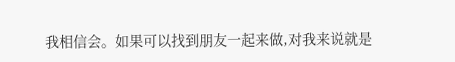我相信会。如果可以找到朋友一起来做,对我来说就是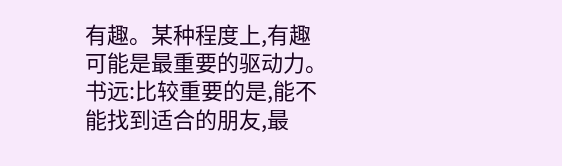有趣。某种程度上,有趣可能是最重要的驱动力。
书远:比较重要的是,能不能找到适合的朋友,最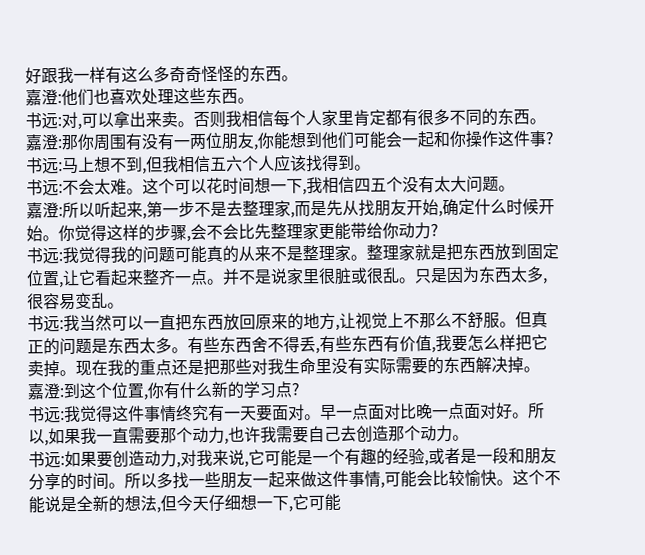好跟我一样有这么多奇奇怪怪的东西。
嘉澄:他们也喜欢处理这些东西。
书远:对,可以拿出来卖。否则我相信每个人家里肯定都有很多不同的东西。
嘉澄:那你周围有没有一两位朋友,你能想到他们可能会一起和你操作这件事?
书远:马上想不到,但我相信五六个人应该找得到。
书远:不会太难。这个可以花时间想一下,我相信四五个没有太大问题。
嘉澄:所以听起来,第一步不是去整理家,而是先从找朋友开始,确定什么时候开始。你觉得这样的步骤,会不会比先整理家更能带给你动力?
书远:我觉得我的问题可能真的从来不是整理家。整理家就是把东西放到固定位置,让它看起来整齐一点。并不是说家里很脏或很乱。只是因为东西太多,很容易变乱。
书远:我当然可以一直把东西放回原来的地方,让视觉上不那么不舒服。但真正的问题是东西太多。有些东西舍不得丢,有些东西有价值,我要怎么样把它卖掉。现在我的重点还是把那些对我生命里没有实际需要的东西解决掉。
嘉澄:到这个位置,你有什么新的学习点?
书远:我觉得这件事情终究有一天要面对。早一点面对比晚一点面对好。所以,如果我一直需要那个动力,也许我需要自己去创造那个动力。
书远:如果要创造动力,对我来说,它可能是一个有趣的经验,或者是一段和朋友分享的时间。所以多找一些朋友一起来做这件事情,可能会比较愉快。这个不能说是全新的想法,但今天仔细想一下,它可能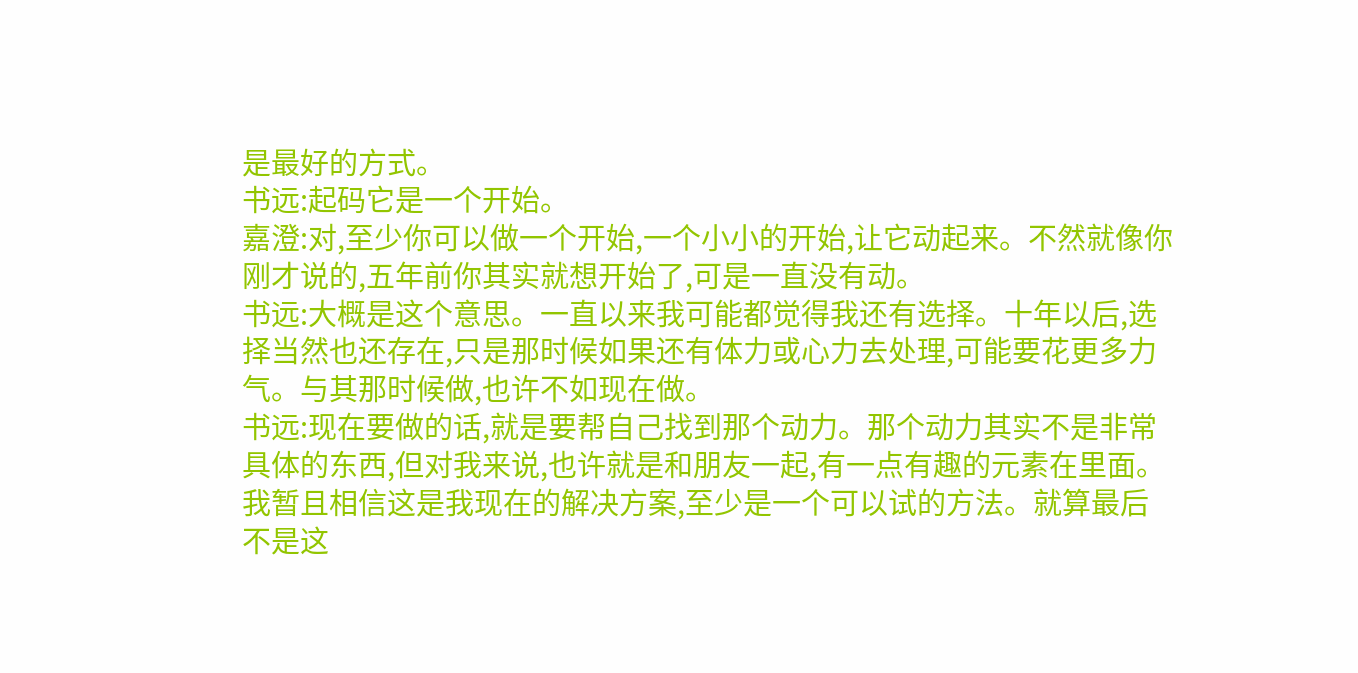是最好的方式。
书远:起码它是一个开始。
嘉澄:对,至少你可以做一个开始,一个小小的开始,让它动起来。不然就像你刚才说的,五年前你其实就想开始了,可是一直没有动。
书远:大概是这个意思。一直以来我可能都觉得我还有选择。十年以后,选择当然也还存在,只是那时候如果还有体力或心力去处理,可能要花更多力气。与其那时候做,也许不如现在做。
书远:现在要做的话,就是要帮自己找到那个动力。那个动力其实不是非常具体的东西,但对我来说,也许就是和朋友一起,有一点有趣的元素在里面。我暂且相信这是我现在的解决方案,至少是一个可以试的方法。就算最后不是这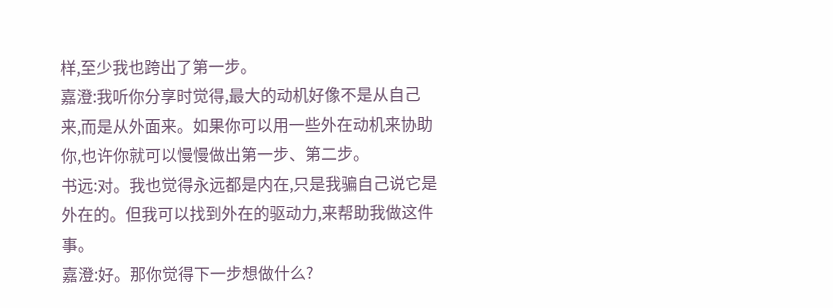样,至少我也跨出了第一步。
嘉澄:我听你分享时觉得,最大的动机好像不是从自己来,而是从外面来。如果你可以用一些外在动机来协助你,也许你就可以慢慢做出第一步、第二步。
书远:对。我也觉得永远都是内在,只是我骗自己说它是外在的。但我可以找到外在的驱动力,来帮助我做这件事。
嘉澄:好。那你觉得下一步想做什么?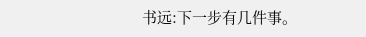书远:下一步有几件事。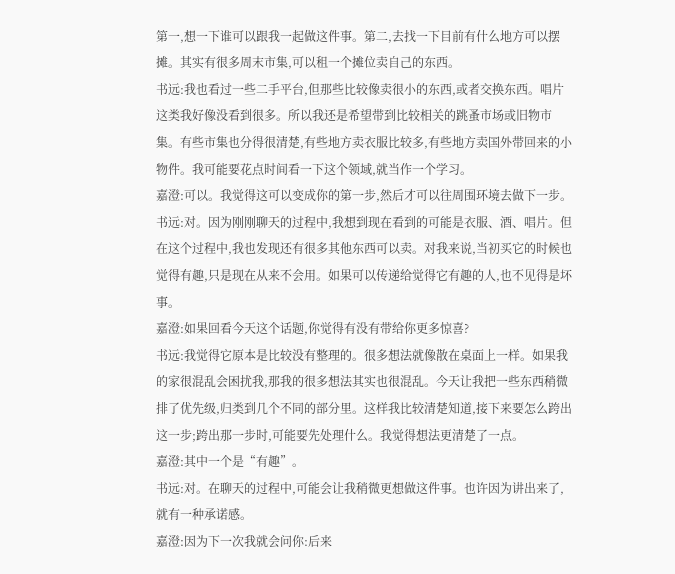第一,想一下谁可以跟我一起做这件事。第二,去找一下目前有什么地方可以摆摊。其实有很多周末市集,可以租一个摊位卖自己的东西。
书远:我也看过一些二手平台,但那些比较像卖很小的东西,或者交换东西。唱片这类我好像没看到很多。所以我还是希望带到比较相关的跳蚤市场或旧物市集。有些市集也分得很清楚,有些地方卖衣服比较多,有些地方卖国外带回来的小物件。我可能要花点时间看一下这个领域,就当作一个学习。
嘉澄:可以。我觉得这可以变成你的第一步,然后才可以往周围环境去做下一步。
书远:对。因为刚刚聊天的过程中,我想到现在看到的可能是衣服、酒、唱片。但在这个过程中,我也发现还有很多其他东西可以卖。对我来说,当初买它的时候也觉得有趣,只是现在从来不会用。如果可以传递给觉得它有趣的人,也不见得是坏事。
嘉澄:如果回看今天这个话题,你觉得有没有带给你更多惊喜?
书远:我觉得它原本是比较没有整理的。很多想法就像散在桌面上一样。如果我的家很混乱会困扰我,那我的很多想法其实也很混乱。今天让我把一些东西稍微排了优先级,归类到几个不同的部分里。这样我比较清楚知道,接下来要怎么跨出这一步;跨出那一步时,可能要先处理什么。我觉得想法更清楚了一点。
嘉澄:其中一个是“有趣”。
书远:对。在聊天的过程中,可能会让我稍微更想做这件事。也许因为讲出来了,就有一种承诺感。
嘉澄:因为下一次我就会问你:后来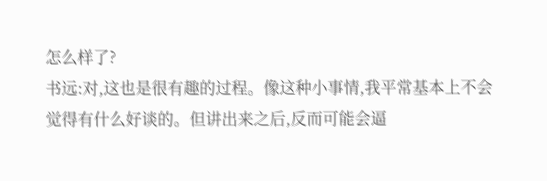怎么样了?
书远:对,这也是很有趣的过程。像这种小事情,我平常基本上不会觉得有什么好谈的。但讲出来之后,反而可能会逼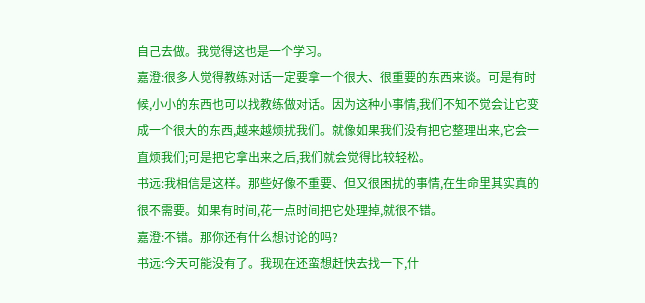自己去做。我觉得这也是一个学习。
嘉澄:很多人觉得教练对话一定要拿一个很大、很重要的东西来谈。可是有时候,小小的东西也可以找教练做对话。因为这种小事情,我们不知不觉会让它变成一个很大的东西,越来越烦扰我们。就像如果我们没有把它整理出来,它会一直烦我们;可是把它拿出来之后,我们就会觉得比较轻松。
书远:我相信是这样。那些好像不重要、但又很困扰的事情,在生命里其实真的很不需要。如果有时间,花一点时间把它处理掉,就很不错。
嘉澄:不错。那你还有什么想讨论的吗?
书远:今天可能没有了。我现在还蛮想赶快去找一下,什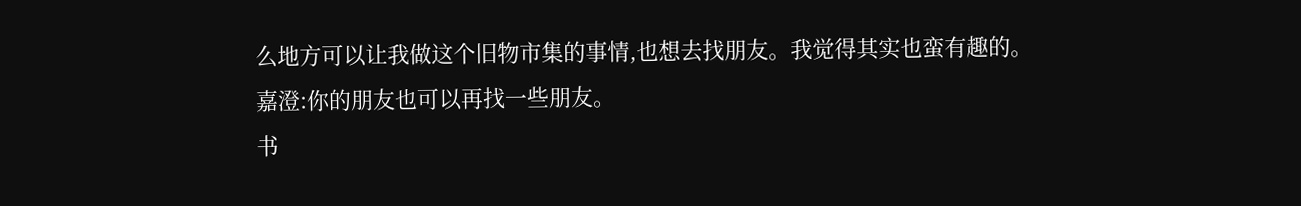么地方可以让我做这个旧物市集的事情,也想去找朋友。我觉得其实也蛮有趣的。
嘉澄:你的朋友也可以再找一些朋友。
书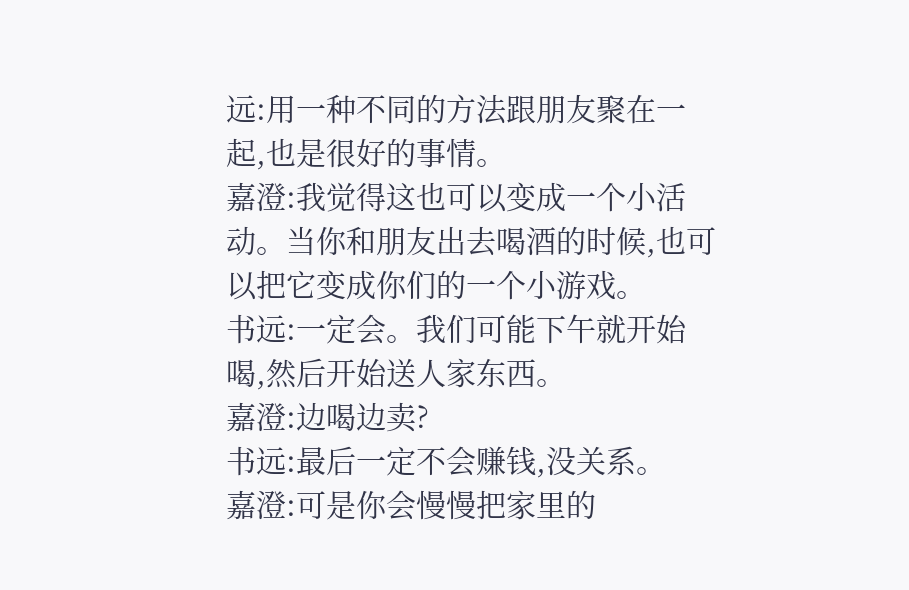远:用一种不同的方法跟朋友聚在一起,也是很好的事情。
嘉澄:我觉得这也可以变成一个小活动。当你和朋友出去喝酒的时候,也可以把它变成你们的一个小游戏。
书远:一定会。我们可能下午就开始喝,然后开始送人家东西。
嘉澄:边喝边卖?
书远:最后一定不会赚钱,没关系。
嘉澄:可是你会慢慢把家里的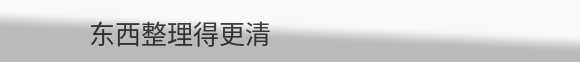东西整理得更清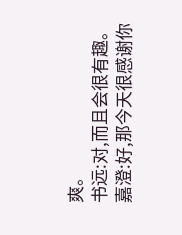爽。
书远:对,而且会很有趣。
嘉澄:好,那今天很感谢你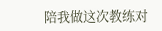陪我做这次教练对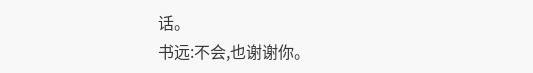话。
书远:不会,也谢谢你。